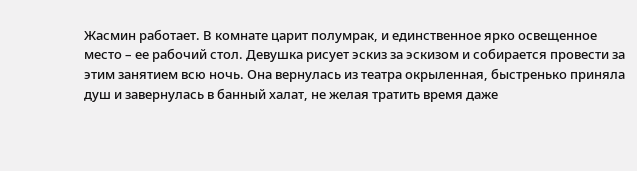Жасмин работает. В комнате царит полумрак, и единственное ярко освещенное место – ее рабочий стол. Девушка рисует эскиз за эскизом и собирается провести за этим занятием всю ночь. Она вернулась из театра окрыленная, быстренько приняла душ и завернулась в банный халат, не желая тратить время даже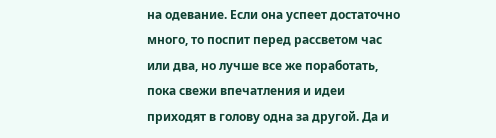на одевание. Если она успеет достаточно много, то поспит перед рассветом час или два, но лучше все же поработать, пока свежи впечатления и идеи приходят в голову одна за другой. Да и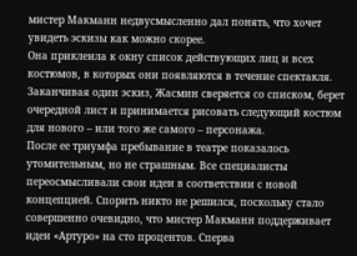мистер Макманн недвусмысленно дал понять, что хочет увидеть эскизы как можно скорее.
Она приклеила к окну список действующих лиц и всех костюмов, в которых они появляются в течение спектакля. Заканчивая один эскиз, Жасмин сверяется со списком, берет очередной лист и принимается рисовать следующий костюм для нового – или того же самого – персонажа.
После ее триумфа пребывание в театре показалось утомительным, но не страшным. Все специалисты переосмысливали свои идеи в соответствии с новой концепцией. Спорить никто не решился, поскольку стало совершенно очевидно, что мистер Макманн поддерживает идеи «Артуро» на сто процентов. Сперва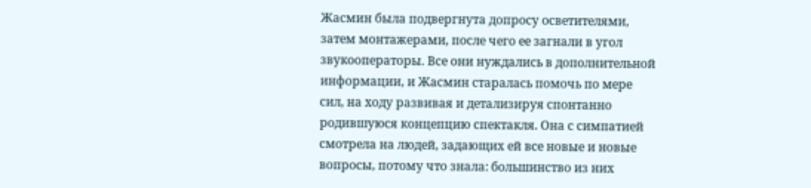Жасмин была подвергнута допросу осветителями, затем монтажерами, после чего ее загнали в угол звукооператоры. Все они нуждались в дополнительной информации, и Жасмин старалась помочь по мере сил, на ходу развивая и детализируя спонтанно родившуюся концепцию спектакля. Она с симпатией смотрела на людей, задающих ей все новые и новые вопросы, потому что знала: большинство из них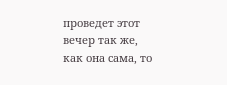проведет этот вечер так же, как она сама, то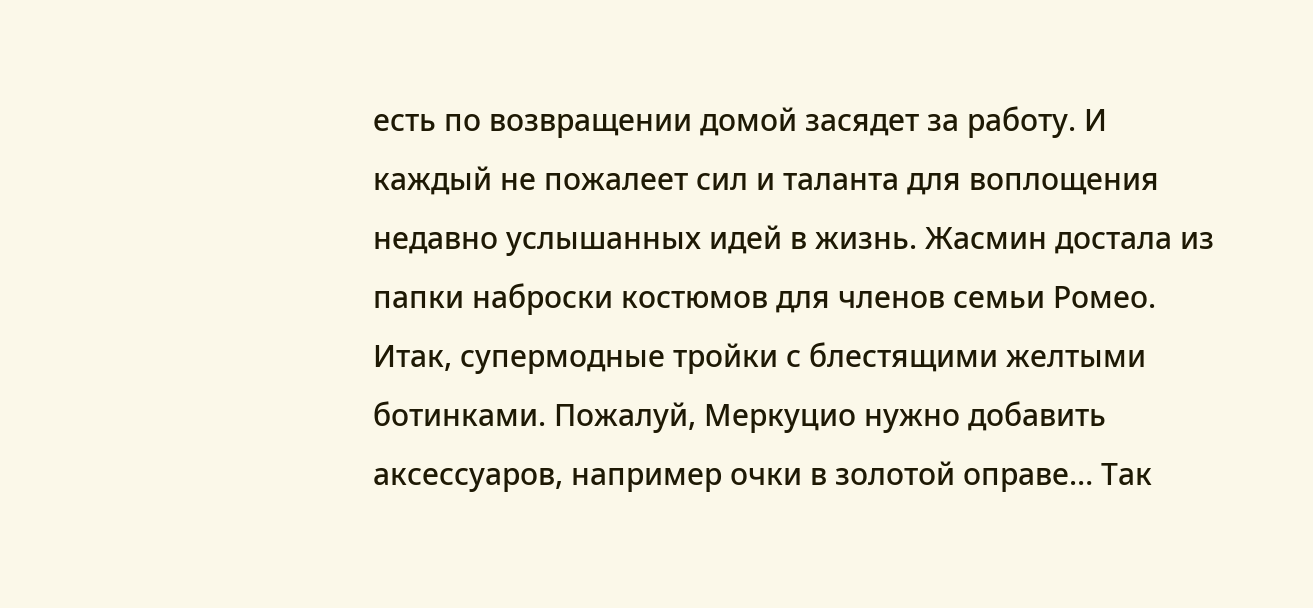есть по возвращении домой засядет за работу. И каждый не пожалеет сил и таланта для воплощения недавно услышанных идей в жизнь. Жасмин достала из папки наброски костюмов для членов семьи Ромео. Итак, супермодные тройки с блестящими желтыми ботинками. Пожалуй, Меркуцио нужно добавить аксессуаров, например очки в золотой оправе… Так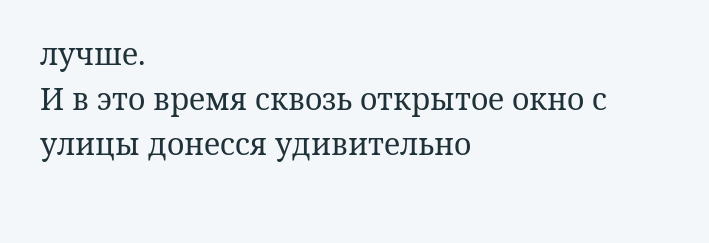лучше.
И в это время сквозь открытое окно с улицы донесся удивительно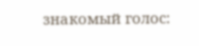знакомый голос: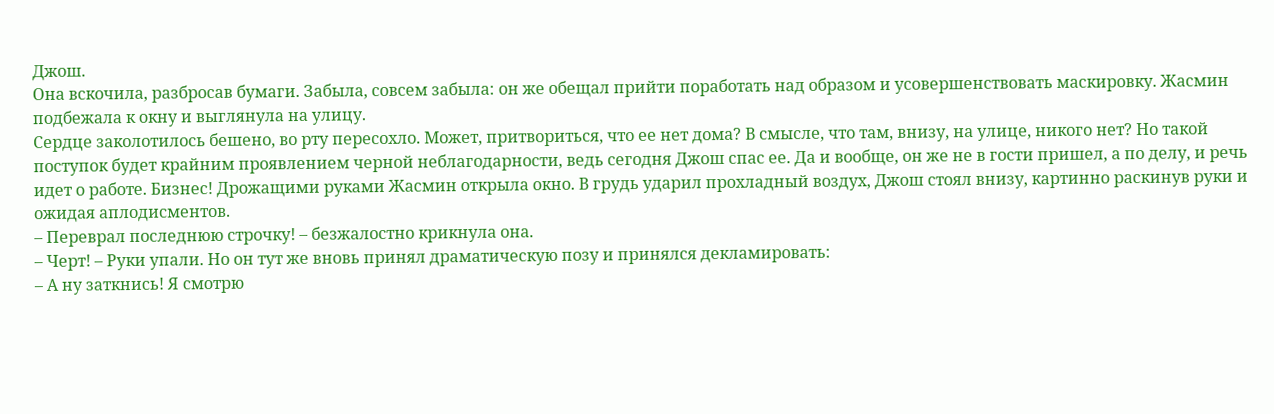Джош.
Она вскочила, разбросав бумаги. Забыла, совсем забыла: он же обещал прийти поработать над образом и усовершенствовать маскировку. Жасмин подбежала к окну и выглянула на улицу.
Сердце заколотилось бешено, во рту пересохло. Может, притвориться, что ее нет дома? В смысле, что там, внизу, на улице, никого нет? Но такой поступок будет крайним проявлением черной неблагодарности, ведь сегодня Джош спас ее. Да и вообще, он же не в гости пришел, а по делу, и речь идет о работе. Бизнес! Дрожащими руками Жасмин открыла окно. В грудь ударил прохладный воздух, Джош стоял внизу, картинно раскинув руки и ожидая аплодисментов.
– Переврал последнюю строчку! – безжалостно крикнула она.
– Черт! – Руки упали. Но он тут же вновь принял драматическую позу и принялся декламировать:
– А ну заткнись! Я смотрю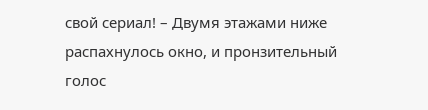свой сериал! – Двумя этажами ниже распахнулось окно, и пронзительный голос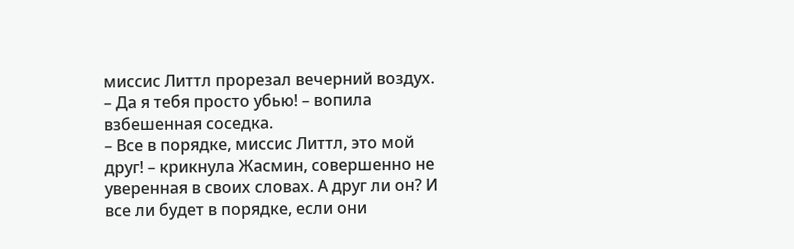миссис Литтл прорезал вечерний воздух.
– Да я тебя просто убью! – вопила взбешенная соседка.
– Все в порядке, миссис Литтл, это мой друг! – крикнула Жасмин, совершенно не уверенная в своих словах. А друг ли он? И все ли будет в порядке, если они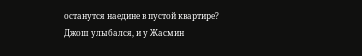останутся наедине в пустой квартире?
Джош улыбался, и у Жасмин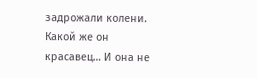задрожали колени. Какой же он красавец… И она не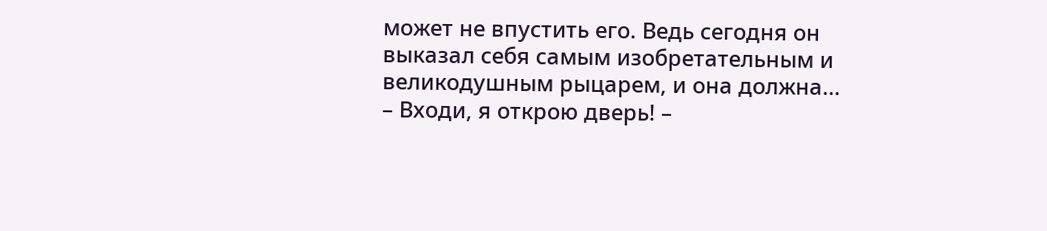может не впустить его. Ведь сегодня он выказал себя самым изобретательным и великодушным рыцарем, и она должна…
– Входи, я открою дверь! –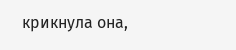крикнула она,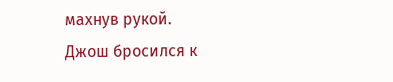махнув рукой.
Джош бросился к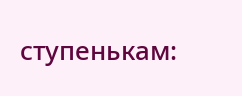ступенькам: